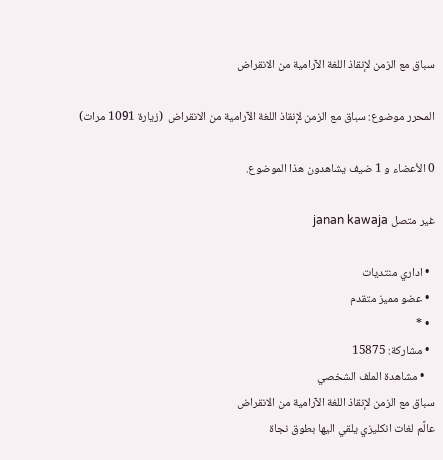سباق مع الزمن لإنقاذ اللغة الآرامية من الانقراض

المحرر موضوع: سباق مع الزمن لإنقاذ اللغة الآرامية من الانقراض  (زيارة 1091 مرات)

0 الأعضاء و 1 ضيف يشاهدون هذا الموضوع.

غير متصل janan kawaja

  • اداري منتديات
  • عضو مميز متقدم
  • *
  • مشاركة: 15875
    • مشاهدة الملف الشخصي
سباق مع الزمن لإنقاذ اللغة الآرامية من الانقراض
عالًم لغات انكليزي يلقي اليها بطوق نجاة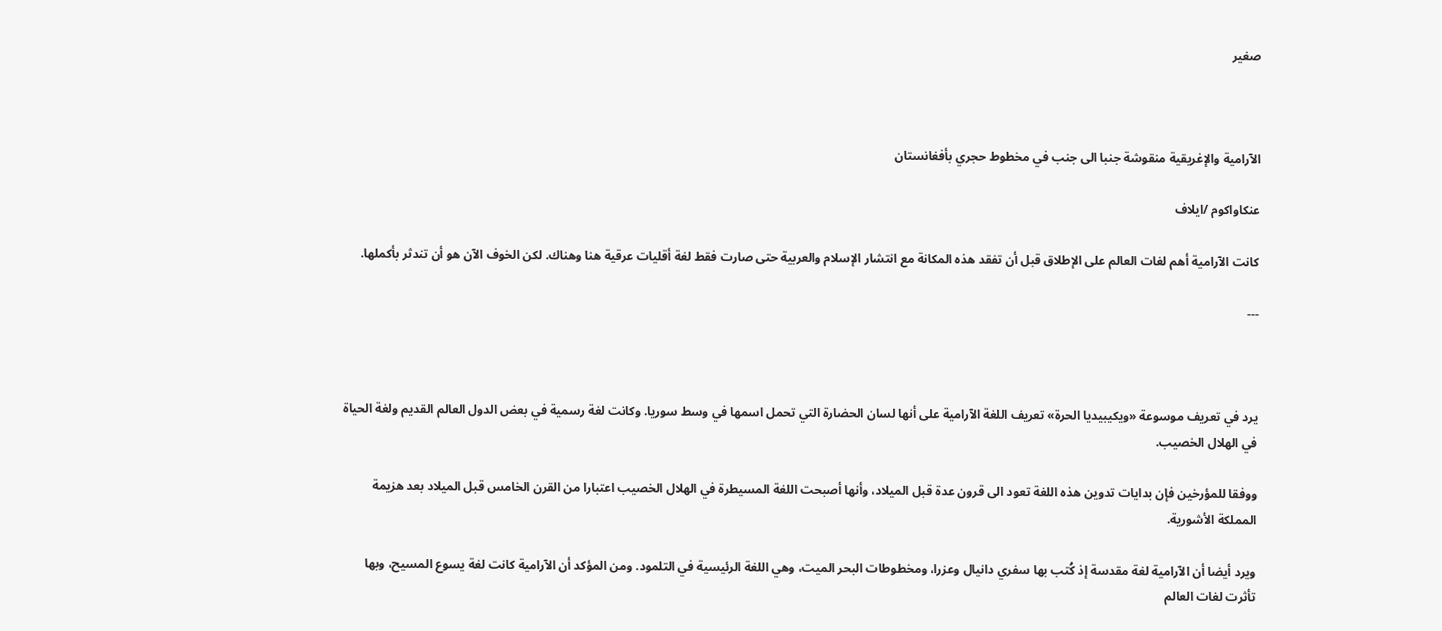صغير



الآرامية والإغريقية منقوشة جنبا الى جنب في مخطوط حجري بأفغانستان

عنكاواكوم /ايلاف

كانت الآرامية أهم لغات العالم على الإطلاق قبل أن تفقد هذه المكانة مع انتشار الإسلام والعربية حتى صارت فقط لغة أقليات عرقية هنا وهناك. لكن الخوف الآن هو أن تندثر بأكملها.

---



يرد في تعريف موسوعة «ويكيبيديا الحرة» تعريف اللغة الآرامية على أنها لسان الحضارة التي تحمل اسمها في وسط سوريا. وكانت لغة رسمية في بعض الدول العالم القديم ولغة الحياة في الهلال الخصيب.

ووفقا للمؤرخين فإن بدايات تدوين هذه اللغة تعود الى قرون عدة قبل الميلاد، وأنها أصبحت اللغة المسيطرة في الهلال الخصيب اعتبارا من القرن الخامس قبل الميلاد بعد هزيمة المملكة الأشورية.

ويرد أيضا أن الآرامية لغة مقدسة إذ كُتب بها سفري دانيال وعزرا، ومخطوطات البحر الميت، وهي اللغة الرئيسية في التلمود. ومن المؤكد أن الآرامية كانت لغة يسوع المسيح، وبها تأثرت لغات العالم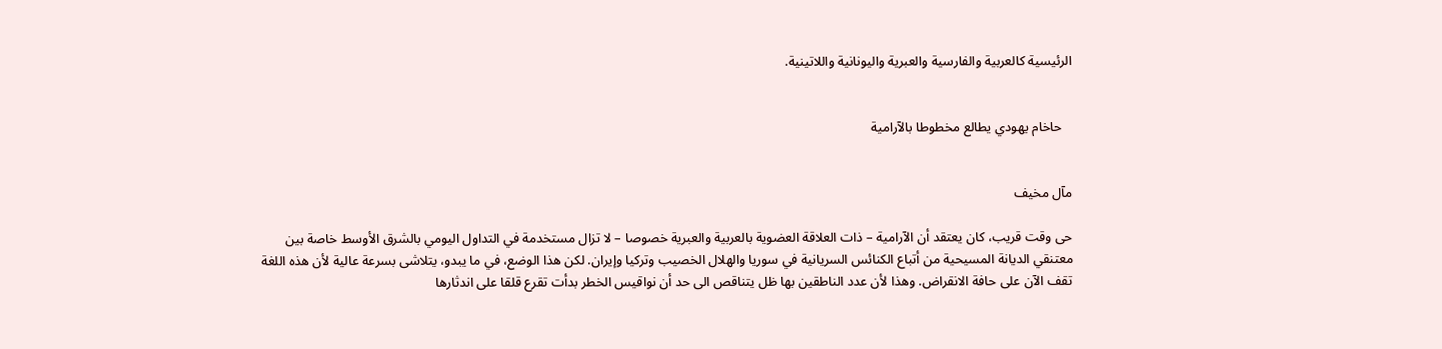الرئيسية كالعربية والفارسية والعبرية واليونانية واللاتينية.


   حاخام يهودي يطالع مخطوطا بالآرامية


مآل مخيف

حى وقت قريب، كان يعتقد أن الآرامية – ذات العلاقة العضوية بالعربية والعبرية خصوصا – لا تزال مستخدمة في التداول اليومي بالشرق الأوسط خاصة بين معتنقي الديانة المسيحية من أتباع الكنائس السريانية في سوريا والهلال الخصيب وتركيا وإيران. لكن هذا الوضع، في ما يبدو، يتلاشى بسرعة عالية لأن هذه اللغة تقف الآن على حافة الانقراض. وهذا لأن عدد الناطقين بها ظل يتناقص الى حد أن نواقيس الخطر بدأت تقرع قلقا على اندثارها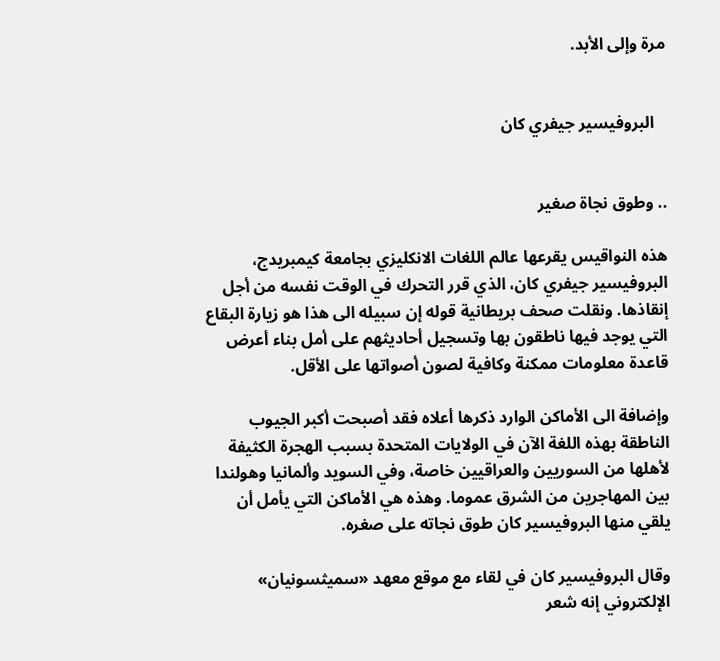مرة وإلى الأبد.


   البروفيسير جيفري كان


.. وطوق نجاة صغير

هذه النواقيس يقرعها عالم اللغات الانكليزي بجامعة كيمبريدج، البروفيسير جيفري كان، الذي قرر التحرك في الوقت نفسه من أجل إنقاذها. ونقلت صحف بريطانية قوله إن سبيله الى هذا هو زيارة البقاع التي يوجد فيها ناطقون بها وتسجيل أحاديثهم على أمل بناء أعرض قاعدة معلومات ممكنة وكافية لصون أصواتها على الأقل.

وإضافة الى الأماكن الوارد ذكرها أعلاه فقد أصبحت أكبر الجيوب الناطقة بهذه اللغة الآن في الولايات المتحدة بسبب الهجرة الكثيفة لأهلها من السوريين والعراقيين خاصة، وفي السويد وألمانيا وهولندا بين المهاجرين من الشرق عموما. وهذه هي الأماكن التي يأمل أن يلقي منها البروفيسير كان طوق نجاته على صغره.

وقال البروفيسير كان في لقاء مع موقع معهد «سميثسونيان» الإلكتروني إنه شعر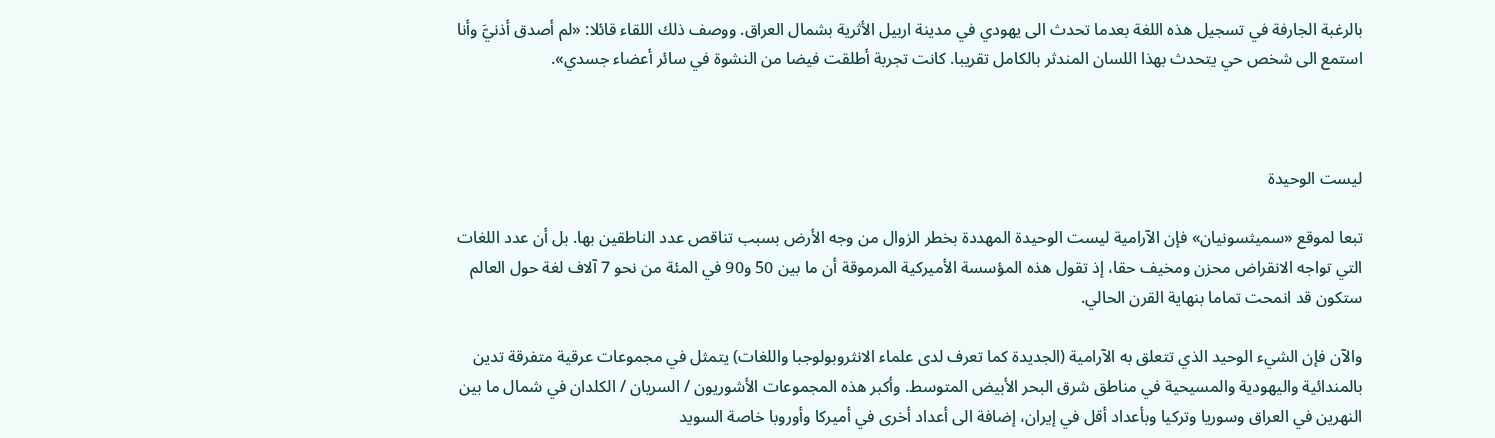بالرغبة الجارفة في تسجيل هذه اللغة بعدما تحدث الى يهودي في مدينة اربيل الأثرية بشمال العراق. ووصف ذلك اللقاء قائلا: «لم أصدق أذنيَّ وأنا استمع الى شخص حي يتحدث بهذا اللسان المندثر بالكامل تقريبا. كانت تجربة أطلقت فيضا من النشوة في سائر أعضاء جسدي».



ليست الوحيدة

تبعا لموقع «سميثسونيان» فإن الآرامية ليست الوحيدة المهددة بخطر الزوال من وجه الأرض بسبب تناقص عدد الناطقين بها. بل أن عدد اللغات التي تواجه الانقراض محزن ومخيف حقا، إذ تقول هذه المؤسسة الأميركية المرموقة أن ما بين 50 و90 في المئة من نحو 7 آلاف لغة حول العالم ستكون قد انمحت تماما بنهاية القرن الحالي.

والآن فإن الشيء الوحيد الذي تتعلق به الآرامية (الجديدة كما تعرف لدى علماء الانثروبولوجبا واللغات) يتمثل في مجموعات عرقية متفرقة تدين بالمندائية واليهودية والمسيحية في مناطق شرق البحر الأبيض المتوسط. وأكبر هذه المجموعات الأشوريون / السريان / الكلدان في شمال ما بين النهرين في العراق وسوريا وتركيا وبأعداد أقل في إيران، إضافة الى أعداد أخرى في أميركا وأوروبا خاصة السويد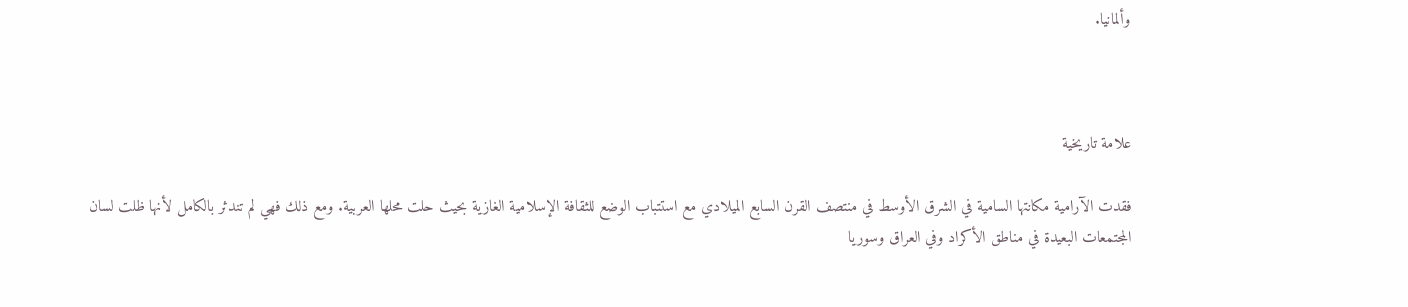وألمانيا.



علامة تاريخية

فقدت الآرامية مكانتها السامية في الشرق الأوسط في منتصف القرن السابع الميلادي مع استتباب الوضع للثقافة الإسلامية الغازية بحيث حلت محلها العربية. ومع ذلك فهي لم تندثر بالكامل لأنها ظلت لسان المجتمعات البعيدة في مناطق الأكراد وفي العراق وسوريا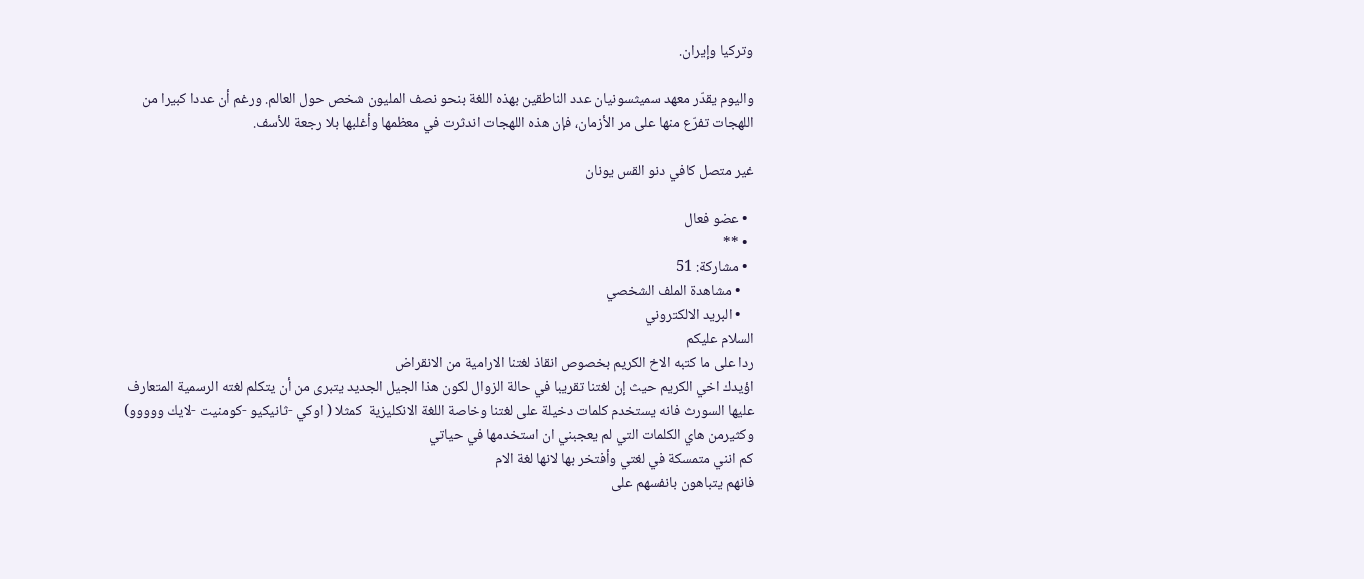وتركيا وإيران.

واليوم يقدّر معهد سميثسونيان عدد الناطقين بهذه اللغة بنحو نصف المليون شخص حول العالم. ورغم أن عددا كبيرا من اللهجات تفرّع منها على مر الأزمان، فإن هذه اللهجات اندثرت في معظمها وأغلبها بلا رجعة للأسف.

غير متصل كافي دنو القس يونان

  • عضو فعال
  • **
  • مشاركة: 51
    • مشاهدة الملف الشخصي
    • البريد الالكتروني
السلام عليكم
ردا على ما كتبه الاخ الكريم بخصوص انقاذ لغتنا الارامية من الانقراض
اؤيدك اخي الكريم حيث إن لغتنا تقريبا في حالة الزوال لكون هذا الجيل الجديد يتبرى من أن يتكلم لغته الرسمية المتعارف عليها السورث فانه يستخدم كلمات دخيلة على لغتنا وخاصة اللغة الانكليزية  كمثلا ( اوكي -ثانيكيو -كومنيت -لايك ووووو) وكثيرمن هاي الكلمات التي لم يعجبني ان استخدمها في حياتي
كم انني متمسكة في لغتي وأفتخر بها لانها لغة الام
فانهم يتباهون بانفسهم على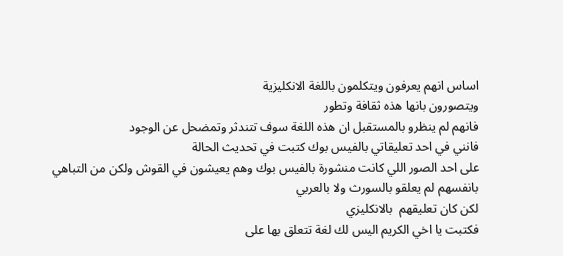اساس انهم يعرفون ويتكلمون باللغة الانكليزية
ويتصورون بانها هذه ثقافة وتطور
فانهم لم ينظرو بالمستقبل ان هذه اللغة سوف تتندثر وتمضحل عن الوجود
فانني في احد تعليقاتي بالفيس بوك كتبت في تحديث الحالة
على احد الصور اللي كانت منشورة بالفيس بوك وهم يعيشون في القوش ولكن من التباهي بانفسهم لم يعلقو بالسورث ولا بالعربي
لكن كان تعليقهم  بالانكليزي
فكتبت يا اخي الكريم اليس لك لغة تتعلق بها على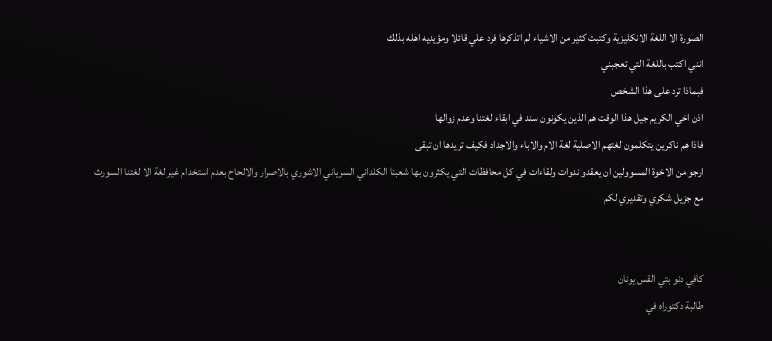الصورة الا اللغة الانكليزية وكتبت كثير من الاشياء لم اتذكرها فرد علي قائلا ومؤيديه اهله بذلك
انني اكتب باللغة التي تعجبني
فبماذا ترد على هذا الشخص
اذن اخي الكريم جيل هذا الوقت هم الذين يكونون سند في ابقاء لغتنا وعدم زوالها
فاذا هم ناكرين يتكلمون لغتهم الاصلية لغة الام والاباء والاجداد فكيف تريدها ان تبقى
ارجو من الاخوة المسوولين ان يعقدو ندوات ولقاءات في كل محافظات التي يكثرون بها شعبنا الكلداني السرياني الاشوري بالاصرار والالحاح بعدم استخدام غير لغة الا لغتنا السورث
مع جزيل شكري وتقديري لكم


كافي دنو بتي القس يونان
طالبة دكتوراه في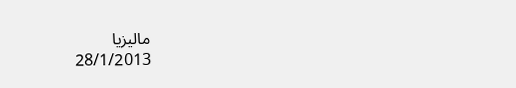ماليزيا
28/1/2013